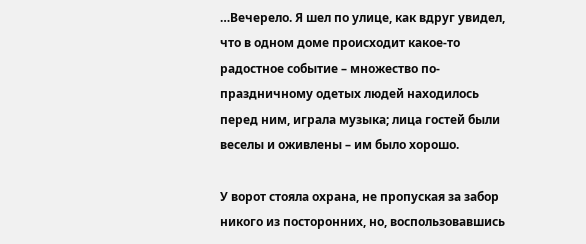…Вечерело. Я шел по улице, как вдруг увидел, что в одном доме происходит какое-то радостное событие – множество по-праздничному одетых людей находилось перед ним, играла музыка; лица гостей были веселы и оживлены – им было хорошо.

У ворот стояла охрана, не пропуская за забор никого из посторонних, но, воспользовавшись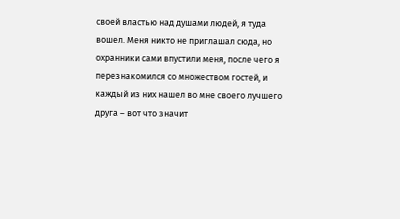своей властью над душами людей, я туда вошел. Меня никто не приглашал сюда, но охранники сами впустили меня, после чего я перезнакомился со множеством гостей, и каждый из них нашел во мне своего лучшего друга – вот что значит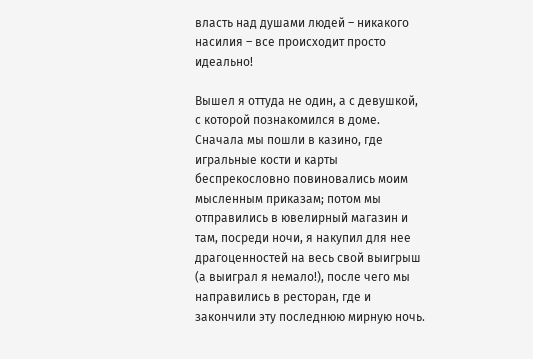власть над душами людей – никакого насилия – все происходит просто идеально!

Вышел я оттуда не один, а с девушкой, с которой познакомился в доме. Сначала мы пошли в казино, где игральные кости и карты беспрекословно повиновались моим мысленным приказам; потом мы отправились в ювелирный магазин и там, посреди ночи, я накупил для нее драгоценностей на весь свой выигрыш (а выиграл я немало!), после чего мы направились в ресторан, где и закончили эту последнюю мирную ночь.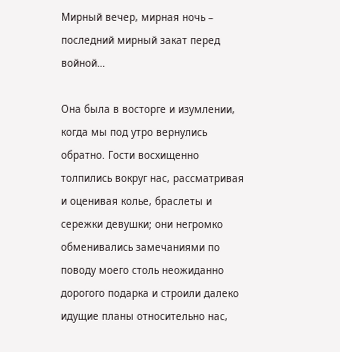Мирный вечер, мирная ночь – последний мирный закат перед войной…

Она была в восторге и изумлении, когда мы под утро вернулись обратно. Гости восхищенно толпились вокруг нас, рассматривая и оценивая колье, браслеты и сережки девушки; они негромко обменивались замечаниями по поводу моего столь неожиданно дорогого подарка и строили далеко идущие планы относительно нас,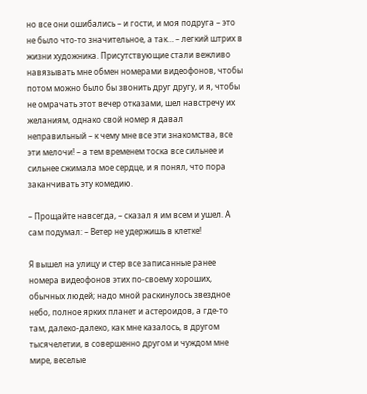но все они ошибались – и гости, и моя подруга – это не было что-то значительное, а так… – легкий штрих в жизни художника. Присутствующие стали вежливо навязывать мне обмен номерами видеофонов, чтобы потом можно было бы звонить друг другу, и я, чтобы не омрачать этот вечер отказами, шел навстречу их желаниям, однако свой номер я давал неправильный – к чему мне все эти знакомства, все эти мелочи! – а тем временем тоска все сильнее и сильнее сжимала мое сердце, и я понял, что пора заканчивать эту комедию.

– Прощайте навсегда, – сказал я им всем и ушел. А сам подумал: – Ветер не удержишь в клетке!

Я вышел на улицу и стер все записанные ранее номера видеофонов этих по-своему хороших, обычных людей; надо мной раскинулось звездное небо, полное ярких планет и астероидов, а где-то там, далеко-далеко, как мне казалось, в другом тысячелетии, в совершенно другом и чуждом мне мире, веселые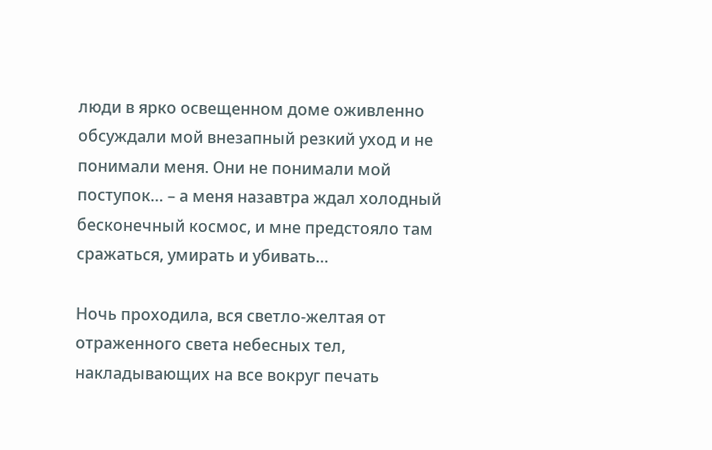люди в ярко освещенном доме оживленно обсуждали мой внезапный резкий уход и не понимали меня. Они не понимали мой поступок… – а меня назавтра ждал холодный бесконечный космос, и мне предстояло там сражаться, умирать и убивать…

Ночь проходила, вся светло-желтая от отраженного света небесных тел, накладывающих на все вокруг печать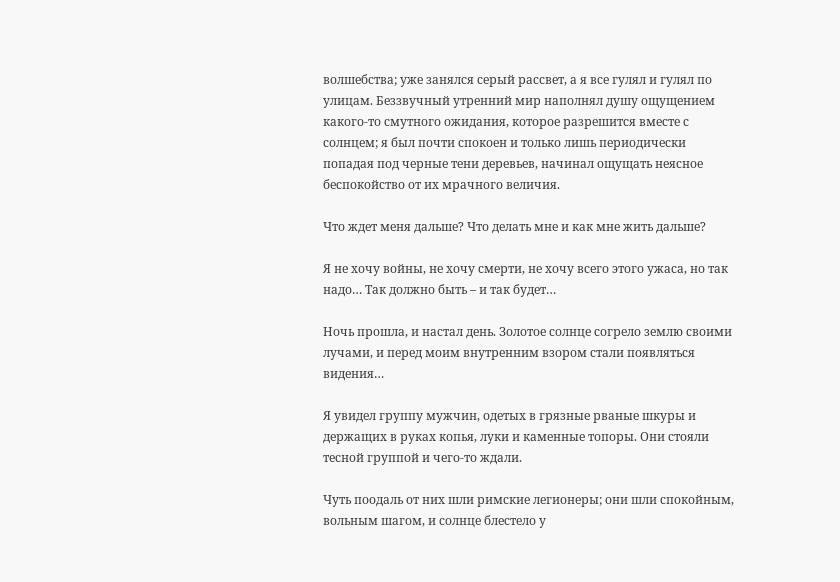волшебства; уже занялся серый рассвет, а я все гулял и гулял по улицам. Беззвучный утренний мир наполнял душу ощущением какого-то смутного ожидания, которое разрешится вместе с солнцем; я был почти спокоен и только лишь периодически попадая под черные тени деревьев, начинал ощущать неясное беспокойство от их мрачного величия.

Что ждет меня дальше? Что делать мне и как мне жить дальше?

Я не хочу войны, не хочу смерти, не хочу всего этого ужаса, но так надо… Так должно быть – и так будет…

Ночь прошла, и настал день. Золотое солнце согрело землю своими лучами, и перед моим внутренним взором стали появляться видения…

Я увидел группу мужчин, одетых в грязные рваные шкуры и держащих в руках копья, луки и каменные топоры. Они стояли тесной группой и чего-то ждали.

Чуть поодаль от них шли римские легионеры; они шли спокойным, вольным шагом, и солнце блестело у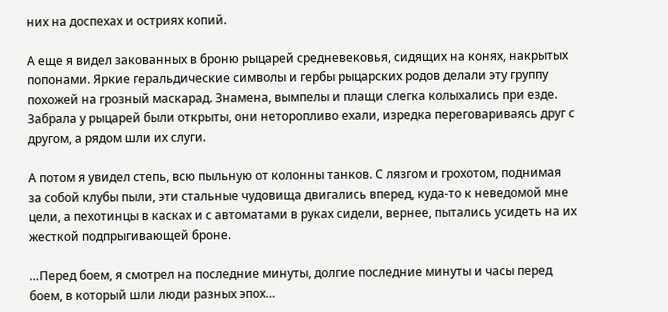них на доспехах и остриях копий.

А еще я видел закованных в броню рыцарей средневековья, сидящих на конях, накрытых попонами. Яркие геральдические символы и гербы рыцарских родов делали эту группу похожей на грозный маскарад. Знамена, вымпелы и плащи слегка колыхались при езде. Забрала у рыцарей были открыты, они неторопливо ехали, изредка переговариваясь друг с другом, а рядом шли их слуги.

А потом я увидел степь, всю пыльную от колонны танков. С лязгом и грохотом, поднимая за собой клубы пыли, эти стальные чудовища двигались вперед, куда-то к неведомой мне цели, а пехотинцы в касках и с автоматами в руках сидели, вернее, пытались усидеть на их жесткой подпрыгивающей броне.

…Перед боем, я смотрел на последние минуты, долгие последние минуты и часы перед боем, в который шли люди разных эпох…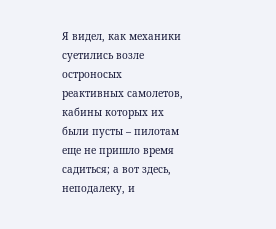Я видел, как механики суетились возле остроносых реактивных самолетов, кабины которых их были пусты – пилотам еще не пришло время садиться; а вот здесь, неподалеку, и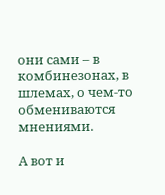они сами – в комбинезонах, в шлемах, о чем-то обмениваются мнениями.

А вот и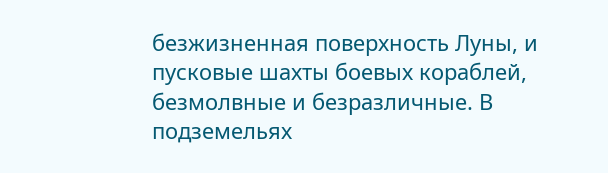безжизненная поверхность Луны, и пусковые шахты боевых кораблей, безмолвные и безразличные. В подземельях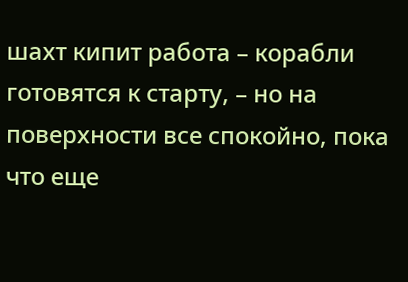шахт кипит работа – корабли готовятся к старту, – но на поверхности все спокойно, пока что еще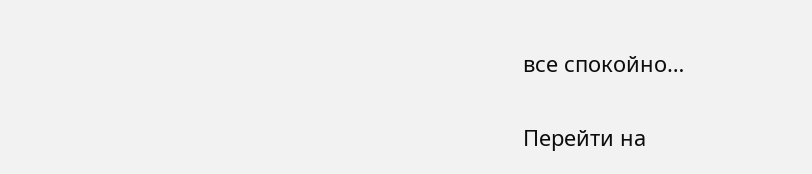все спокойно…

Перейти на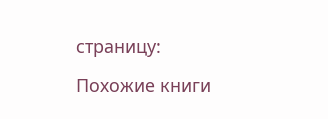страницу:

Похожие книги